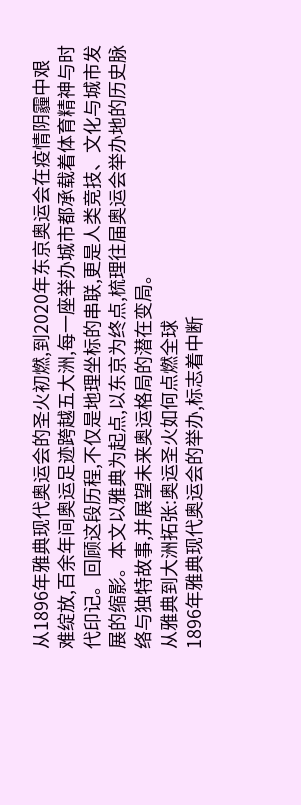从1896年雅典现代奥运会的圣火初燃,到2020年东京奥运会在疫情阴霾中艰难绽放,百余年间奥运足迹跨越五大洲,每一座举办城市都承载着体育精神与时代印记。回顾这段历程,不仅是地理坐标的串联,更是人类竞技、文化与城市发展的缩影。本文以雅典为起点,以东京为终点,梳理往届奥运会举办地的历史脉络与独特故事,并展望未来奥运格局的潜在变局。
从雅典到大洲拓张:奥运圣火如何点燃全球
1896年雅典现代奥运会的举办,标志着中断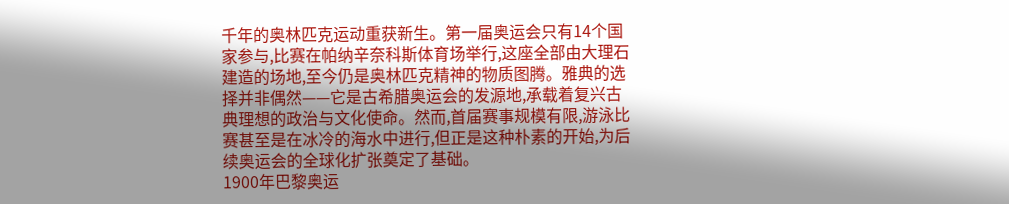千年的奥林匹克运动重获新生。第一届奥运会只有14个国家参与,比赛在帕纳辛奈科斯体育场举行,这座全部由大理石建造的场地,至今仍是奥林匹克精神的物质图腾。雅典的选择并非偶然——它是古希腊奥运会的发源地,承载着复兴古典理想的政治与文化使命。然而,首届赛事规模有限,游泳比赛甚至是在冰冷的海水中进行,但正是这种朴素的开始,为后续奥运会的全球化扩张奠定了基础。
1900年巴黎奥运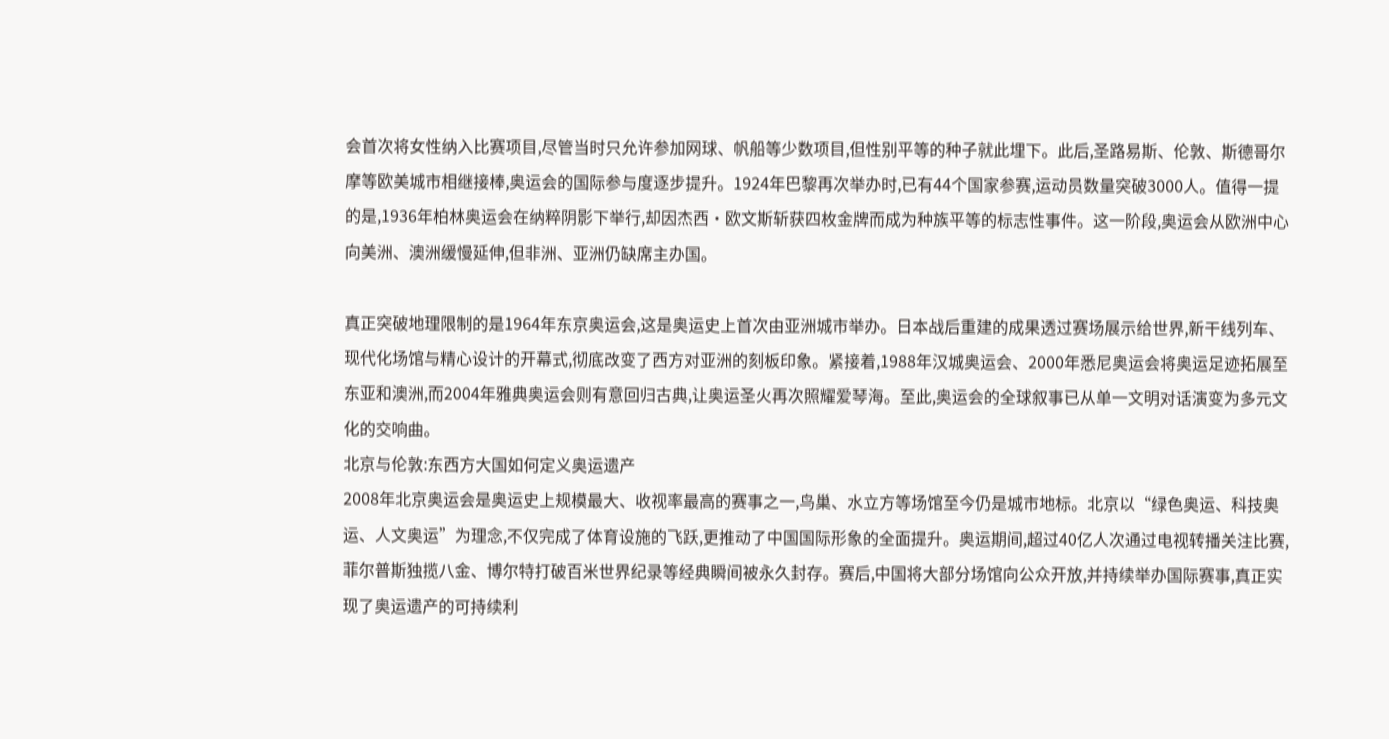会首次将女性纳入比赛项目,尽管当时只允许参加网球、帆船等少数项目,但性别平等的种子就此埋下。此后,圣路易斯、伦敦、斯德哥尔摩等欧美城市相继接棒,奥运会的国际参与度逐步提升。1924年巴黎再次举办时,已有44个国家参赛,运动员数量突破3000人。值得一提的是,1936年柏林奥运会在纳粹阴影下举行,却因杰西·欧文斯斩获四枚金牌而成为种族平等的标志性事件。这一阶段,奥运会从欧洲中心向美洲、澳洲缓慢延伸,但非洲、亚洲仍缺席主办国。

真正突破地理限制的是1964年东京奥运会,这是奥运史上首次由亚洲城市举办。日本战后重建的成果透过赛场展示给世界,新干线列车、现代化场馆与精心设计的开幕式,彻底改变了西方对亚洲的刻板印象。紧接着,1988年汉城奥运会、2000年悉尼奥运会将奥运足迹拓展至东亚和澳洲,而2004年雅典奥运会则有意回归古典,让奥运圣火再次照耀爱琴海。至此,奥运会的全球叙事已从单一文明对话演变为多元文化的交响曲。
北京与伦敦:东西方大国如何定义奥运遗产
2008年北京奥运会是奥运史上规模最大、收视率最高的赛事之一,鸟巢、水立方等场馆至今仍是城市地标。北京以“绿色奥运、科技奥运、人文奥运”为理念,不仅完成了体育设施的飞跃,更推动了中国国际形象的全面提升。奥运期间,超过40亿人次通过电视转播关注比赛,菲尔普斯独揽八金、博尔特打破百米世界纪录等经典瞬间被永久封存。赛后,中国将大部分场馆向公众开放,并持续举办国际赛事,真正实现了奥运遗产的可持续利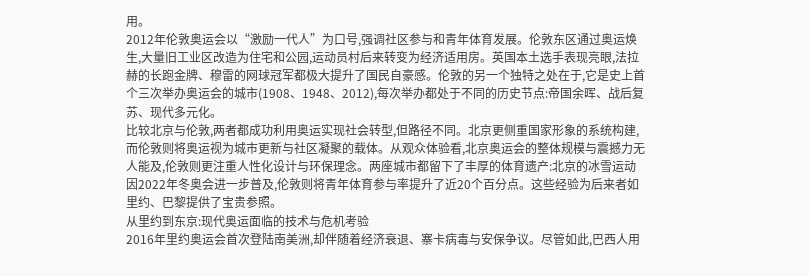用。
2012年伦敦奥运会以“激励一代人”为口号,强调社区参与和青年体育发展。伦敦东区通过奥运焕生,大量旧工业区改造为住宅和公园,运动员村后来转变为经济适用房。英国本土选手表现亮眼,法拉赫的长跑金牌、穆雷的网球冠军都极大提升了国民自豪感。伦敦的另一个独特之处在于,它是史上首个三次举办奥运会的城市(1908、1948、2012),每次举办都处于不同的历史节点:帝国余晖、战后复苏、现代多元化。
比较北京与伦敦,两者都成功利用奥运实现社会转型,但路径不同。北京更侧重国家形象的系统构建,而伦敦则将奥运视为城市更新与社区凝聚的载体。从观众体验看,北京奥运会的整体规模与震撼力无人能及,伦敦则更注重人性化设计与环保理念。两座城市都留下了丰厚的体育遗产:北京的冰雪运动因2022年冬奥会进一步普及,伦敦则将青年体育参与率提升了近20个百分点。这些经验为后来者如里约、巴黎提供了宝贵参照。
从里约到东京:现代奥运面临的技术与危机考验
2016年里约奥运会首次登陆南美洲,却伴随着经济衰退、寨卡病毒与安保争议。尽管如此,巴西人用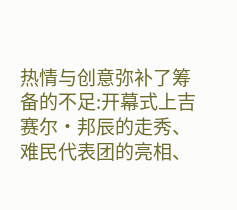热情与创意弥补了筹备的不足:开幕式上吉赛尔·邦辰的走秀、难民代表团的亮相、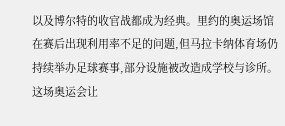以及博尔特的收官战都成为经典。里约的奥运场馆在赛后出现利用率不足的问题,但马拉卡纳体育场仍持续举办足球赛事,部分设施被改造成学校与诊所。这场奥运会让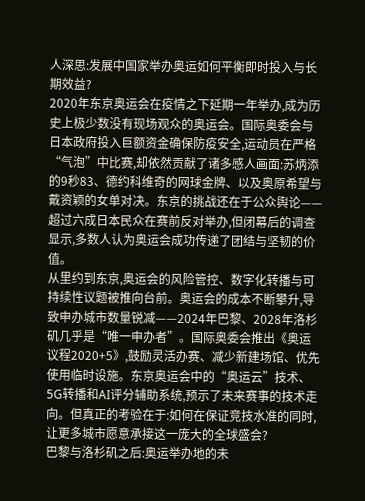人深思:发展中国家举办奥运如何平衡即时投入与长期效益?
2020年东京奥运会在疫情之下延期一年举办,成为历史上极少数没有现场观众的奥运会。国际奥委会与日本政府投入巨额资金确保防疫安全,运动员在严格“气泡”中比赛,却依然贡献了诸多感人画面:苏炳添的9秒83、德约科维奇的网球金牌、以及奥原希望与戴资颖的女单对决。东京的挑战还在于公众舆论——超过六成日本民众在赛前反对举办,但闭幕后的调查显示,多数人认为奥运会成功传递了团结与坚韧的价值。
从里约到东京,奥运会的风险管控、数字化转播与可持续性议题被推向台前。奥运会的成本不断攀升,导致申办城市数量锐减——2024年巴黎、2028年洛杉矶几乎是“唯一申办者”。国际奥委会推出《奥运议程2020+5》,鼓励灵活办赛、减少新建场馆、优先使用临时设施。东京奥运会中的“奥运云”技术、5G转播和AI评分辅助系统,预示了未来赛事的技术走向。但真正的考验在于:如何在保证竞技水准的同时,让更多城市愿意承接这一庞大的全球盛会?
巴黎与洛杉矶之后:奥运举办地的未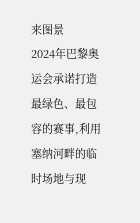来图景
2024年巴黎奥运会承诺打造最绿色、最包容的赛事,利用塞纳河畔的临时场地与现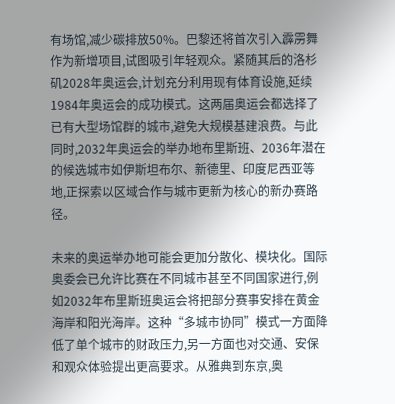有场馆,减少碳排放50%。巴黎还将首次引入霹雳舞作为新增项目,试图吸引年轻观众。紧随其后的洛杉矶2028年奥运会,计划充分利用现有体育设施,延续1984年奥运会的成功模式。这两届奥运会都选择了已有大型场馆群的城市,避免大规模基建浪费。与此同时,2032年奥运会的举办地布里斯班、2036年潜在的候选城市如伊斯坦布尔、新德里、印度尼西亚等地,正探索以区域合作与城市更新为核心的新办赛路径。

未来的奥运举办地可能会更加分散化、模块化。国际奥委会已允许比赛在不同城市甚至不同国家进行,例如2032年布里斯班奥运会将把部分赛事安排在黄金海岸和阳光海岸。这种“多城市协同”模式一方面降低了单个城市的财政压力,另一方面也对交通、安保和观众体验提出更高要求。从雅典到东京,奥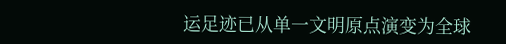运足迹已从单一文明原点演变为全球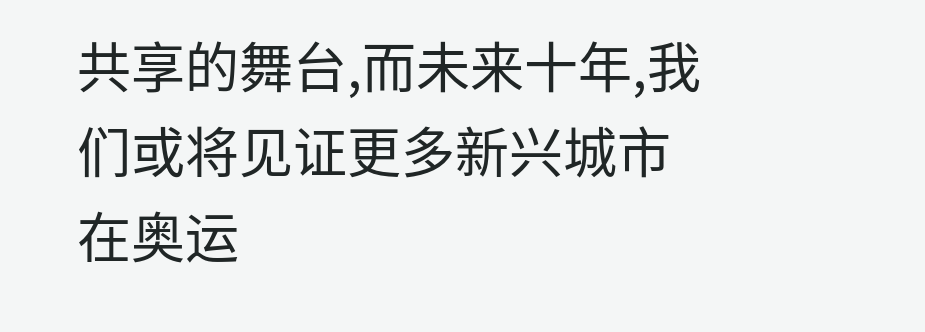共享的舞台,而未来十年,我们或将见证更多新兴城市在奥运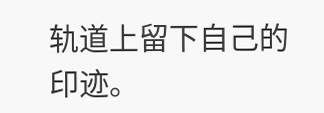轨道上留下自己的印迹。